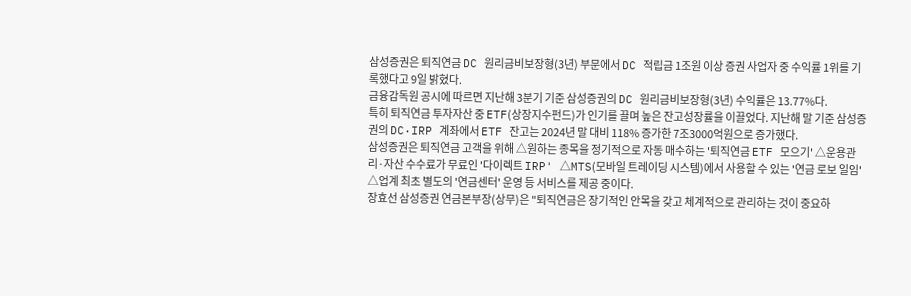삼성증권은 퇴직연금 DC 원리금비보장형(3년) 부문에서 DC 적립금 1조원 이상 증권 사업자 중 수익률 1위를 기록했다고 9일 밝혔다.
금융감독원 공시에 따르면 지난해 3분기 기준 삼성증권의 DC 원리금비보장형(3년) 수익률은 13.77%다.
특히 퇴직연금 투자자산 중 ETF(상장지수펀드)가 인기를 끌며 높은 잔고성장률을 이끌었다. 지난해 말 기준 삼성증권의 DC·IRP 계좌에서 ETF 잔고는 2024년 말 대비 118% 증가한 7조3000억원으로 증가했다.
삼성증권은 퇴직연금 고객을 위해 △원하는 종목을 정기적으로 자동 매수하는 '퇴직연금 ETF 모으기' △운용관리·자산 수수료가 무료인 '다이렉트 IRP' △MTS(모바일 트레이딩 시스템)에서 사용할 수 있는 '연금 로보 일임' △업계 최초 별도의 '연금센터' 운영 등 서비스를 제공 중이다.
장효선 삼성증권 연금본부장(상무)은 "퇴직연금은 장기적인 안목을 갖고 체계적으로 관리하는 것이 중요하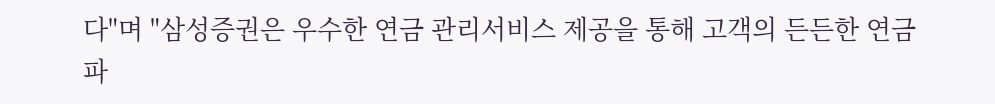다"며 "삼성증권은 우수한 연금 관리서비스 제공을 통해 고객의 든든한 연금 파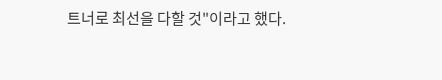트너로 최선을 다할 것"이라고 했다.